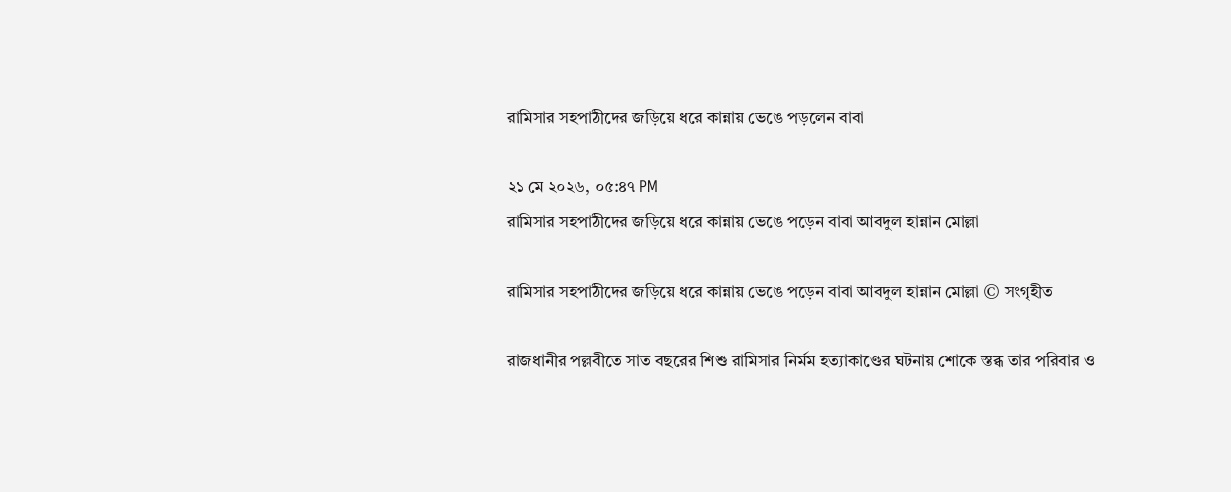রামিসার সহপাঠীদের জড়িয়ে ধরে কান্নায় ভেঙে পড়লেন বাবা

২১ মে ২০২৬, ০৫:৪৭ PM
রামিসার সহপাঠীদের জড়িয়ে ধরে কান্নায় ভেঙে পড়েন বাবা আবদুল হান্নান মোল্লা

রামিসার সহপাঠীদের জড়িয়ে ধরে কান্নায় ভেঙে পড়েন বাবা আবদুল হান্নান মোল্লা © সংগৃহীত

রাজধানীর পল্লবীতে সাত বছরের শিশু রামিসার নির্মম হত্যাকাণ্ডের ঘটনায় শোকে স্তব্ধ তার পরিবার ও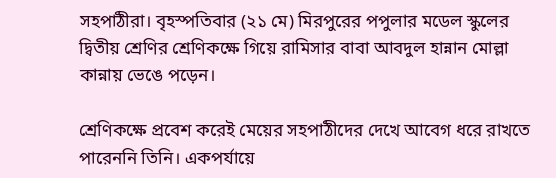সহপাঠীরা। বৃহস্পতিবার (২১ মে) মিরপুরের পপুলার মডেল স্কুলের দ্বিতীয় শ্রেণির শ্রেণিকক্ষে গিয়ে রামিসার বাবা আবদুল হান্নান মোল্লা কান্নায় ভেঙে পড়েন।

শ্রেণিকক্ষে প্রবেশ করেই মেয়ের সহপাঠীদের দেখে আবেগ ধরে রাখতে পারেননি তিনি। একপর্যায়ে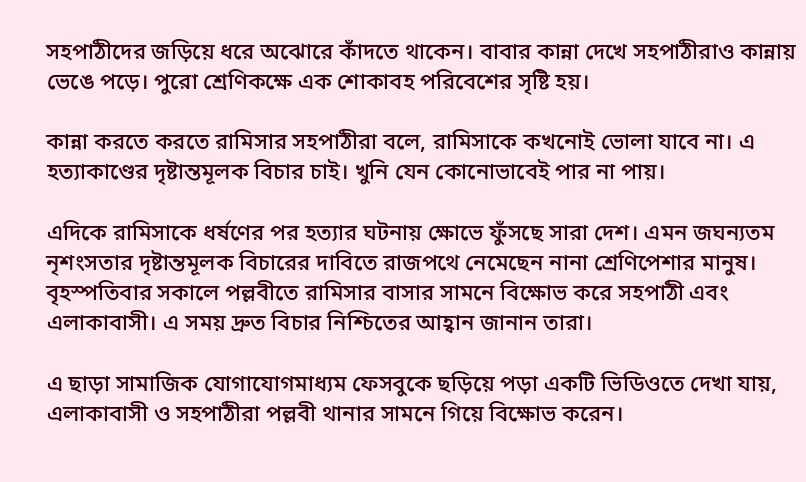সহপাঠীদের জড়িয়ে ধরে অঝোরে কাঁদতে থাকেন। বাবার কান্না দেখে সহপাঠীরাও কান্নায় ভেঙে পড়ে। পুরো শ্রেণিকক্ষে এক শোকাবহ পরিবেশের সৃষ্টি হয়।

কান্না করতে করতে রামিসার সহপাঠীরা বলে, রামিসাকে কখনোই ভোলা যাবে না। এ হত্যাকাণ্ডের দৃষ্টান্তমূলক বিচার চাই। খুনি যেন কোনোভাবেই পার না পায়।

এদিকে রামিসাকে ধর্ষণের পর হত্যার ঘটনায় ক্ষোভে ফুঁসছে সারা দেশ। এমন জঘন্যতম নৃশংসতার দৃষ্টান্তমূলক বিচারের দাবিতে রাজপথে নেমেছেন নানা শ্রেণিপেশার মানুষ। বৃহস্পতিবার সকালে পল্লবীতে রামিসার বাসার সামনে বিক্ষোভ করে সহপাঠী এবং এলাকাবাসী। এ সময় দ্রুত বিচার নিশ্চিতের আহ্বান জানান তারা।

এ ছাড়া সামাজিক যোগাযোগমাধ্যম ফেসবুকে ছড়িয়ে পড়া একটি ভিডিওতে দেখা যায়, এলাকাবাসী ও সহপাঠীরা পল্লবী থানার সামনে গিয়ে বিক্ষোভ করেন।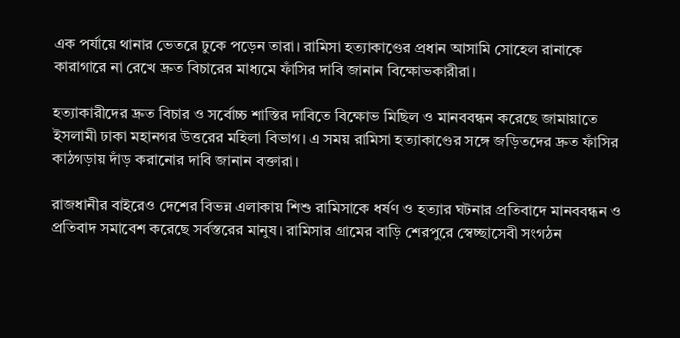এক পর্যায়ে থানার ভেতরে ঢুকে পড়েন তারা। রামিসা হত্যাকাণ্ডের প্রধান আসামি সোহেল রানাকে কারাগারে না রেখে দ্রুত বিচারের মাধ্যমে ফাঁসির দাবি জানান বিক্ষোভকারীরা।

হত্যাকারীদের দ্রুত বিচার ও সর্বোচ্চ শাস্তির দাবিতে বিক্ষোভ মিছিল ও মানববন্ধন করেছে জামায়াতে ইসলামী ঢাকা মহানগর উত্তরের মহিলা বিভাগ। এ সময় রামিসা হত্যাকাণ্ডের সঙ্গে জড়িতদের দ্রুত ফাঁসির কাঠগড়ায় দাঁড় করানোর দাবি জানান বক্তারা।

রাজধানীর বাইরেও দেশের বিভন্ন এলাকায় শিশু রামিসাকে ধর্ষণ ও হত্যার ঘটনার প্রতিবাদে মানববন্ধন ও প্রতিবাদ সমাবেশ করেছে সর্বস্তরের মানুষ। রামিসার গ্রামের বাড়ি শেরপুরে স্বেচ্ছাসেবী সংগঠন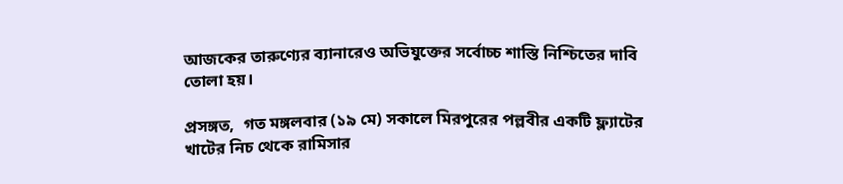আজকের তারুণ্যের ব্যানারেও অভিযুক্তের সর্বোচ্চ শাস্তি নিশ্চিতের দাবি তোলা হয়।

প্রসঙ্গত,  গত মঙ্গলবার (১৯ মে) সকালে মিরপুরের পল্লবীর একটি ফ্ল্যাটের খাটের নিচ থেকে রামিসার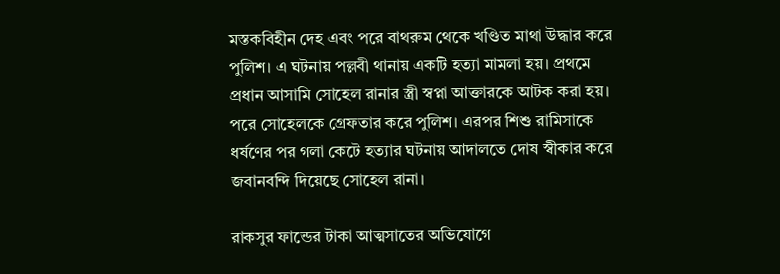মস্তকবিহীন দেহ এবং পরে বাথরুম থেকে খণ্ডিত মাথা উদ্ধার করে পুলিশ। এ ঘটনায় পল্লবী থানায় একটি হত্যা মামলা হয়। প্রথমে প্রধান আসামি সোহেল রানার স্ত্রী স্বপ্না আক্তারকে আটক করা হয়। পরে সোহেলকে গ্রেফতার করে পুলিশ। এরপর শিশু রামিসাকে ধর্ষণের পর গলা কেটে হত্যার ঘটনায় আদালতে দোষ স্বীকার করে জবানবন্দি দিয়েছে সোহেল রানা।

রাকসুর ফান্ডের টাকা আত্মসাতের অভিযোগে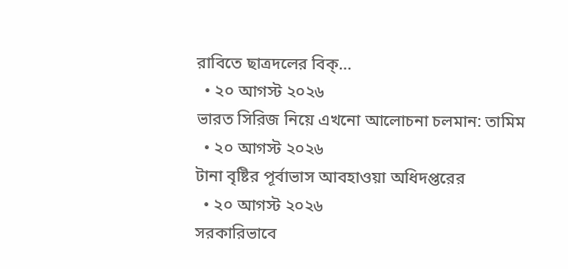রাবিতে ছাত্রদলের বিক্…
  • ২০ আগস্ট ২০২৬
ভারত সিরিজ নিয়ে এখনো আলোচনা চলমান: তামিম
  • ২০ আগস্ট ২০২৬
টানা বৃষ্টির পূর্বাভাস আবহাওয়া অধিদপ্তরের
  • ২০ আগস্ট ২০২৬
সরকারিভাবে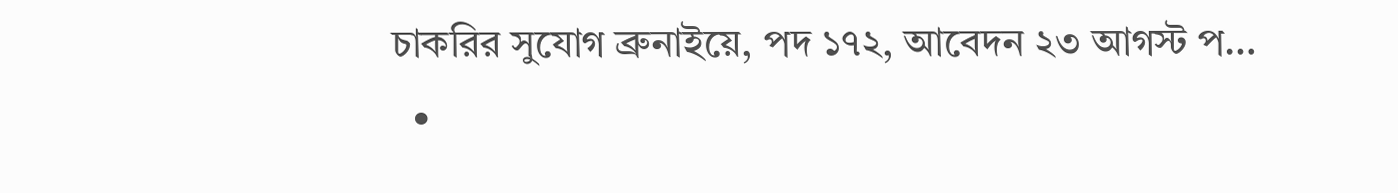চাকরির সুযোগ ব্রুনাইয়ে, পদ ১৭২, আবেদন ২৩ আগস্ট প…
  •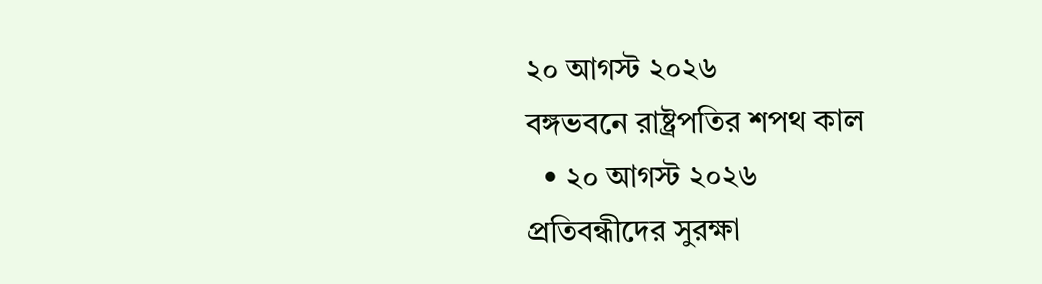২০ আগস্ট ২০২৬
বঙ্গভবনে রাষ্ট্রপতির শপথ কাল
  • ২০ আগস্ট ২০২৬
প্রতিবন্ধীদের সুরক্ষা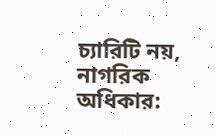চ্যারিটি নয়, নাগরিক অধিকার: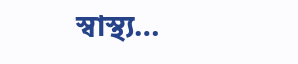স্বাস্থ্য…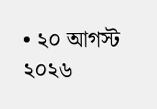• ২০ আগস্ট ২০২৬